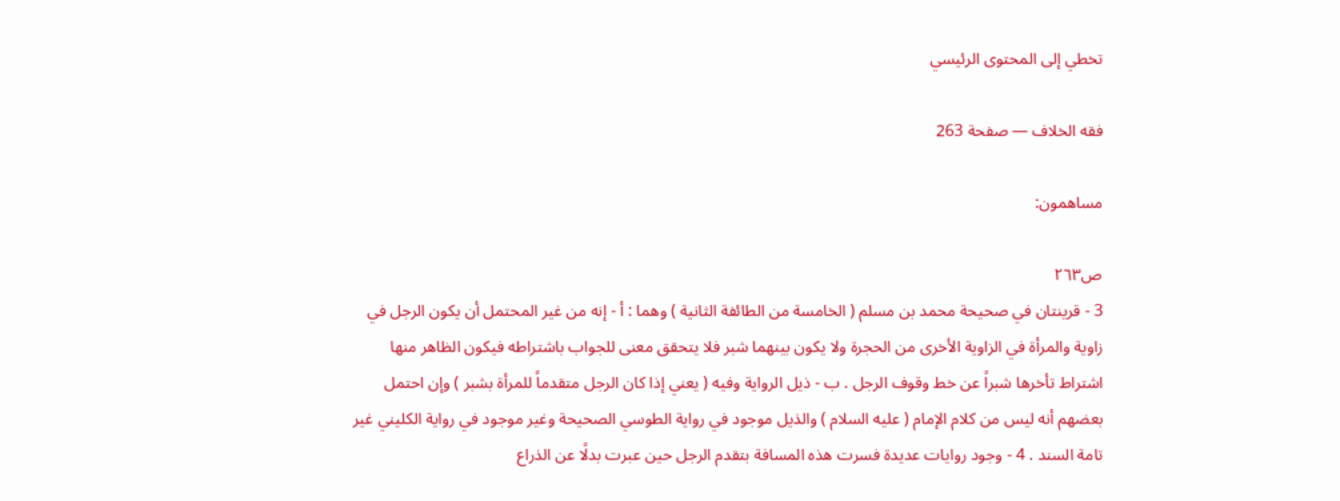تخطي إلى المحتوى الرئيسي

فقه الخلاف — صفحة 263

مساهمون:

ص٢٦٣
3 - قرينتان في صحيحة محمد بن مسلم ( الخامسة من الطائفة الثانية ) وهما : أ - إنه من غير المحتمل أن يكون الرجل في زاوية والمرأة في الزاوية الأخرى من الحجرة ولا يكون بينهما شبر فلا يتحقق معنى للجواب باشتراطه فيكون الظاهر منها اشتراط تأخرها شبراً عن خط وقوف الرجل . ب - ذيل الرواية وفيه ( يعني إذا كان الرجل متقدماً للمرأة بشبر ) وإن احتمل بعضهم أنه ليس من كلام الإمام ( عليه السلام ) والذيل موجود في رواية الطوسي الصحيحة وغير موجود في رواية الكليني غير تامة السند . 4 - وجود روايات عديدة فسرت هذه المسافة بتقدم الرجل حين عبرت بدلًا عن الذراع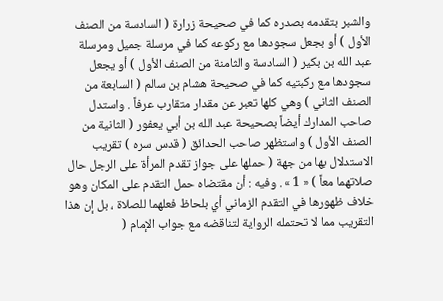والشبر بتقدمه بصدره كما في صحيحة زرارة ( السادسة من الصنف الأول ) أو بجعل سجودها مع ركوعه كما في مرسلة جميل ومرسلة عبد الله بن بكير ( السادسة والثامنة من الصنف الأول ) أو يجعل سجودها مع ركبتيه كما في صحيحة هشام بن سالم ( السابعة من الصنف الثاني ) وهي كلها تعبر عن مقدار متقارب عرفاً . واستدل صاحب المدارك أيضاً بصحيحة عبد الله بن أبي يعفور ( الثانية من الصنف الأول ) واستظهر صاحب الحدائق ( قدس سره ) تقريب الاستدلال بها من جهة ( حملها على جواز تقدم المرأة على الرجل حال صلاتهما معاً ) « 1 » . وفيه : أن مقتضاه حمل التقدم على المكان وهو خلاف ظهورها في التقدم الزماني أي بلحاظ فعلهما للصلاة ، بل إن هذا التقريب مما لا تحتمله الرواية لتناقضه مع جواب الإمام (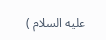عليه السلام )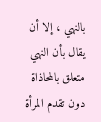بالنهي ، إلا أن يقال بأن النهي متعلق بالمحاذاة دون تقدم المرأة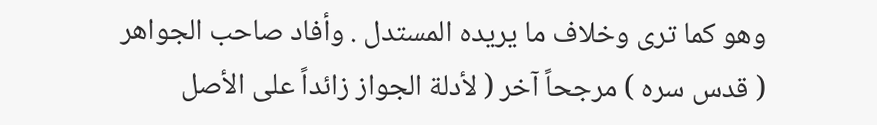وهو كما ترى وخلاف ما يريده المستدل . وأفاد صاحب الجواهر ( قدس سره ) مرجحاً آخر ( لأدلة الجواز زائداً على الأصل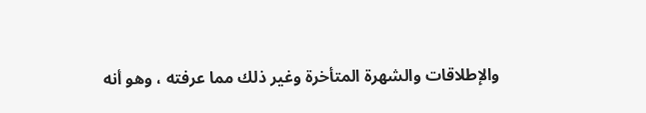والإطلاقات والشهرة المتأخرة وغير ذلك مما عرفته ، وهو أنه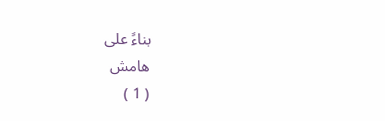بناءً على
هامش
( 1 )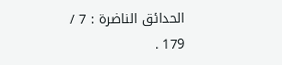الحدائق الناضرة : 7 / 179 .